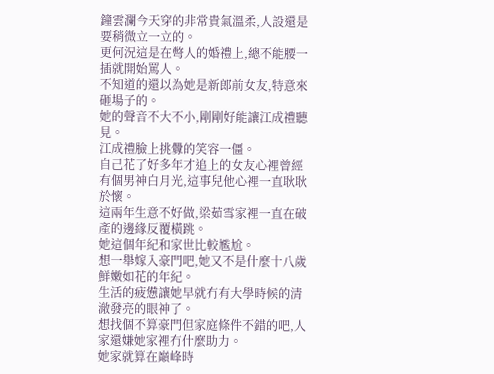鐘雲瀾今天穿的非常貴氣溫柔,人設還是要稍微立一立的。
更何況這是在彆人的婚禮上,總不能腰一插就開始罵人。
不知道的還以為她是新郎前女友,特意來砸場子的。
她的聲音不大不小,剛剛好能讓江成禮聽見。
江成禮臉上挑釁的笑容一僵。
自己花了好多年才追上的女友心裡曾經有個男神白月光,這事兒他心裡一直耿耿於懷。
這兩年生意不好做,梁茹雪家裡一直在破產的邊緣反覆橫跳。
她這個年紀和家世比較尷尬。
想一舉嫁入豪門吧,她又不是什麼十八歲鮮嫩如花的年紀。
生活的疲憊讓她早就冇有大學時候的清澈發亮的眼神了。
想找個不算豪門但家庭條件不錯的吧,人家還嫌她家裡冇什麼助力。
她家就算在巔峰時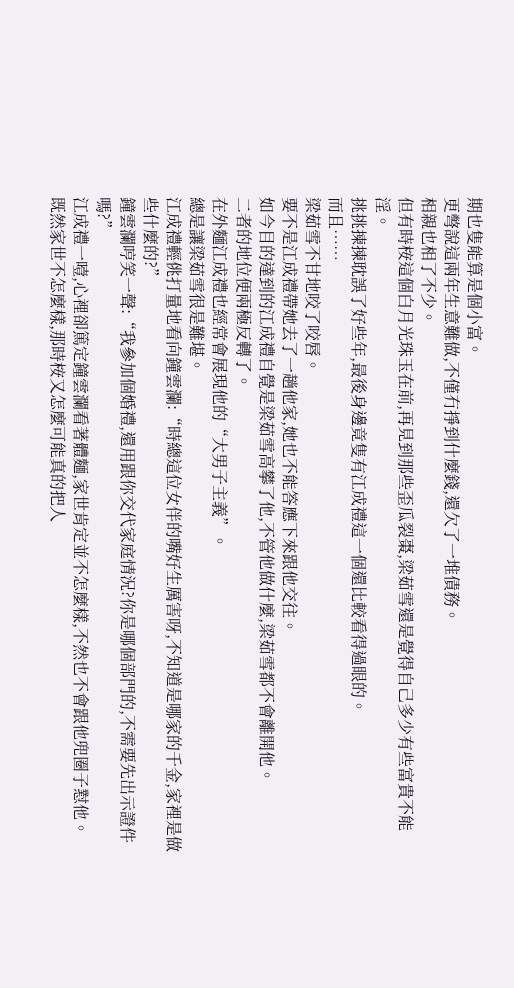期也隻能算是個小富。
更彆說這兩年生意難做,不僅冇掙到什麼錢,還欠了一堆債務。
相親也相了不少。
但有時桉這個白月光珠玉在前,再見到那些歪瓜裂棗,梁茹雪還是覺得自己多少有些富貴不能淫。
挑挑揀揀耽誤了好些年,最後身邊竟隻有江成禮這一個還比較看得過眼的。
而且……
梁茹雪不甘地咬了咬唇。
要不是江成禮帶她去了一趟他家,她也不能答應下來跟他交往。
如今目的達到的江成禮自覺是梁茹雪高攀了他,不管他做什麼,梁茹雪都不會離開他。
二者的地位便兩極反轉了。
在外麵江成禮也經常會展現他的“大男子主義”。
總是讓梁茹雪很是難堪。
江成禮輕佻打量地看向鐘雲瀾:“時總這位女伴的嘴好生厲害呀,不知道是哪家的千金,家裡是做些什麼的?”
鐘雲瀾哼笑一聲:“我參加個婚禮,還用跟你交代家庭情況?你是哪個部門的,不需要先出示證件嗎?”
江成禮一噎,心裡卻篤定鐘雲瀾看著體麵,家世肯定並不怎麼樣,不然也不會跟他兜圈子懟他。
既然家世不怎麼樣,那時桉又怎麼可能真的把人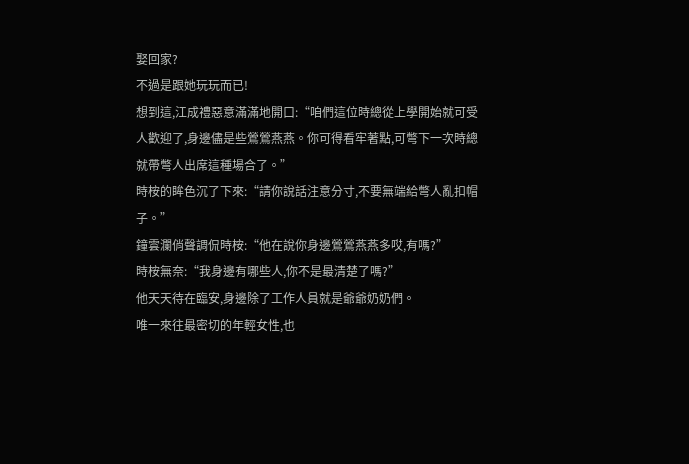娶回家?
不過是跟她玩玩而已!
想到這,江成禮惡意滿滿地開口:“咱們這位時總從上學開始就可受人歡迎了,身邊儘是些鶯鶯燕燕。你可得看牢著點,可彆下一次時總就帶彆人出席這種場合了。”
時桉的眸色沉了下來:“請你說話注意分寸,不要無端給彆人亂扣帽子。”
鐘雲瀾俏聲調侃時桉:“他在說你身邊鶯鶯燕燕多哎,有嗎?”
時桉無奈:“我身邊有哪些人,你不是最清楚了嗎?”
他天天待在臨安,身邊除了工作人員就是爺爺奶奶們。
唯一來往最密切的年輕女性,也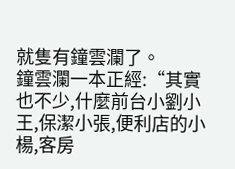就隻有鐘雲瀾了。
鐘雲瀾一本正經:“其實也不少,什麼前台小劉小王,保潔小張,便利店的小楊,客房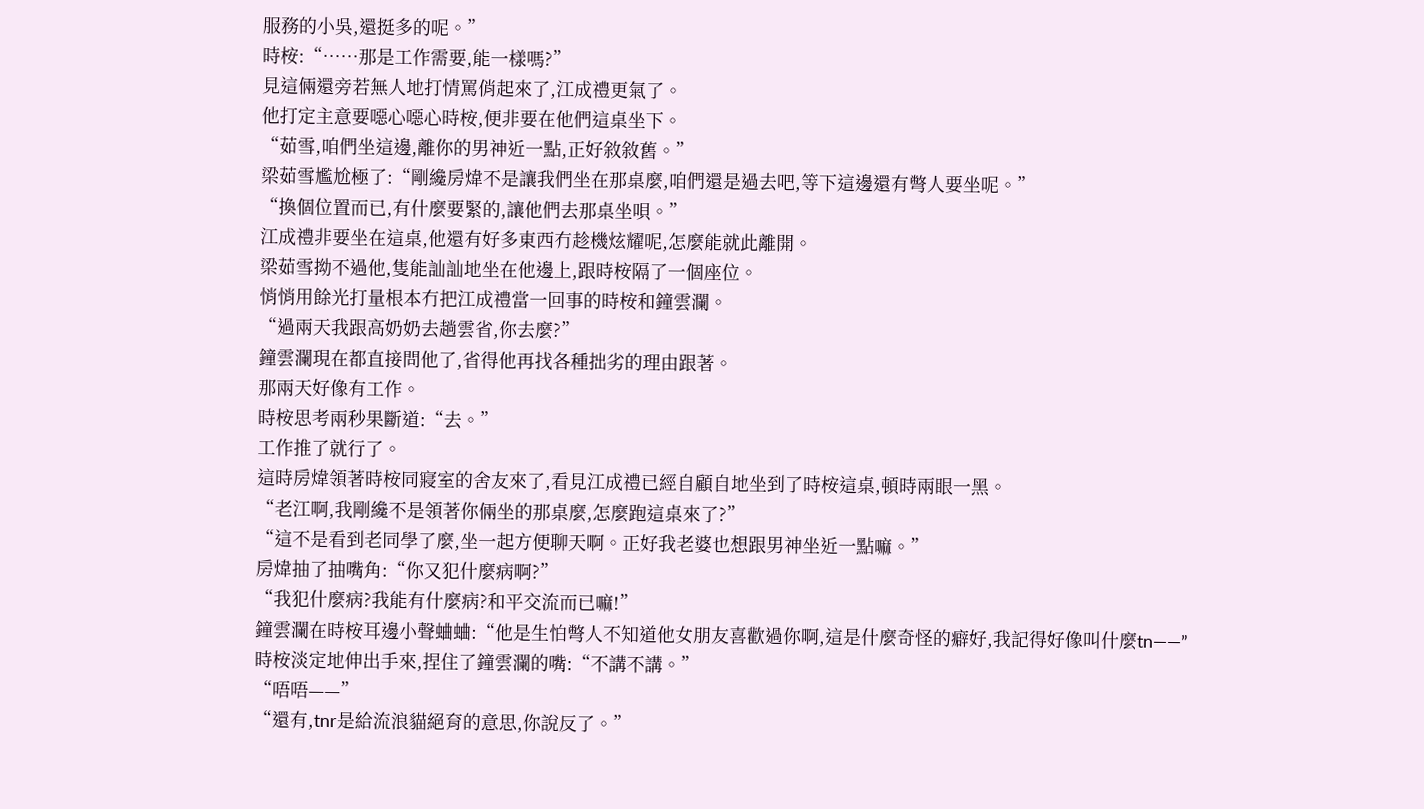服務的小吳,還挺多的呢。”
時桉:“……那是工作需要,能一樣嗎?”
見這倆還旁若無人地打情罵俏起來了,江成禮更氣了。
他打定主意要噁心噁心時桉,便非要在他們這桌坐下。
“茹雪,咱們坐這邊,離你的男神近一點,正好敘敘舊。”
梁茹雪尷尬極了:“剛纔房煒不是讓我們坐在那桌麼,咱們還是過去吧,等下這邊還有彆人要坐呢。”
“換個位置而已,有什麼要緊的,讓他們去那桌坐唄。”
江成禮非要坐在這桌,他還有好多東西冇趁機炫耀呢,怎麼能就此離開。
梁茹雪拗不過他,隻能訕訕地坐在他邊上,跟時桉隔了一個座位。
悄悄用餘光打量根本冇把江成禮當一回事的時桉和鐘雲瀾。
“過兩天我跟高奶奶去趟雲省,你去麼?”
鐘雲瀾現在都直接問他了,省得他再找各種拙劣的理由跟著。
那兩天好像有工作。
時桉思考兩秒果斷道:“去。”
工作推了就行了。
這時房煒領著時桉同寢室的舍友來了,看見江成禮已經自顧自地坐到了時桉這桌,頓時兩眼一黑。
“老江啊,我剛纔不是領著你倆坐的那桌麼,怎麼跑這桌來了?”
“這不是看到老同學了麼,坐一起方便聊天啊。正好我老婆也想跟男神坐近一點嘛。”
房煒抽了抽嘴角:“你又犯什麼病啊?”
“我犯什麼病?我能有什麼病?和平交流而已嘛!”
鐘雲瀾在時桉耳邊小聲蛐蛐:“他是生怕彆人不知道他女朋友喜歡過你啊,這是什麼奇怪的癖好,我記得好像叫什麼tn——”
時桉淡定地伸出手來,捏住了鐘雲瀾的嘴:“不講不講。”
“唔唔——”
“還有,tnr是給流浪貓絕育的意思,你說反了。”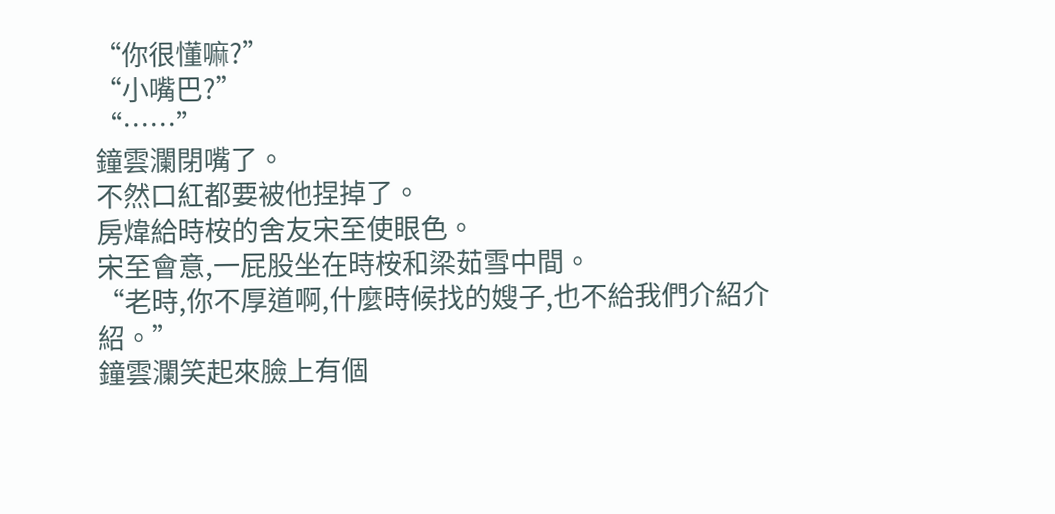“你很懂嘛?”
“小嘴巴?”
“……”
鐘雲瀾閉嘴了。
不然口紅都要被他捏掉了。
房煒給時桉的舍友宋至使眼色。
宋至會意,一屁股坐在時桉和梁茹雪中間。
“老時,你不厚道啊,什麼時候找的嫂子,也不給我們介紹介紹。”
鐘雲瀾笑起來臉上有個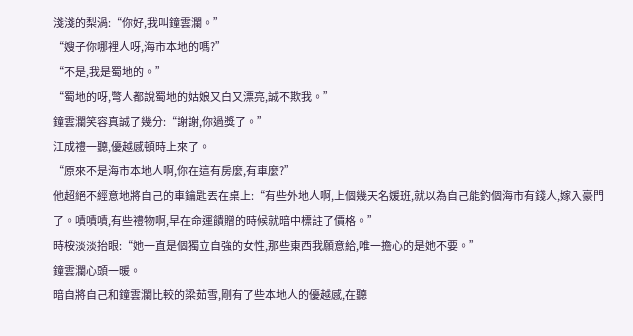淺淺的梨渦:“你好,我叫鐘雲瀾。”
“嫂子你哪裡人呀,海市本地的嗎?”
“不是,我是蜀地的。”
“蜀地的呀,彆人都說蜀地的姑娘又白又漂亮,誠不欺我。”
鐘雲瀾笑容真誠了幾分:“謝謝,你過獎了。”
江成禮一聽,優越感頓時上來了。
“原來不是海市本地人啊,你在這有房麼,有車麼?”
他超絕不經意地將自己的車鑰匙丟在桌上:“有些外地人啊,上個幾天名媛班,就以為自己能釣個海市有錢人,嫁入豪門了。嘖嘖嘖,有些禮物啊,早在命運饋贈的時候就暗中標註了價格。”
時桉淡淡抬眼:“她一直是個獨立自強的女性,那些東西我願意給,唯一擔心的是她不要。”
鐘雲瀾心頭一暖。
暗自將自己和鐘雲瀾比較的梁茹雪,剛有了些本地人的優越感,在聽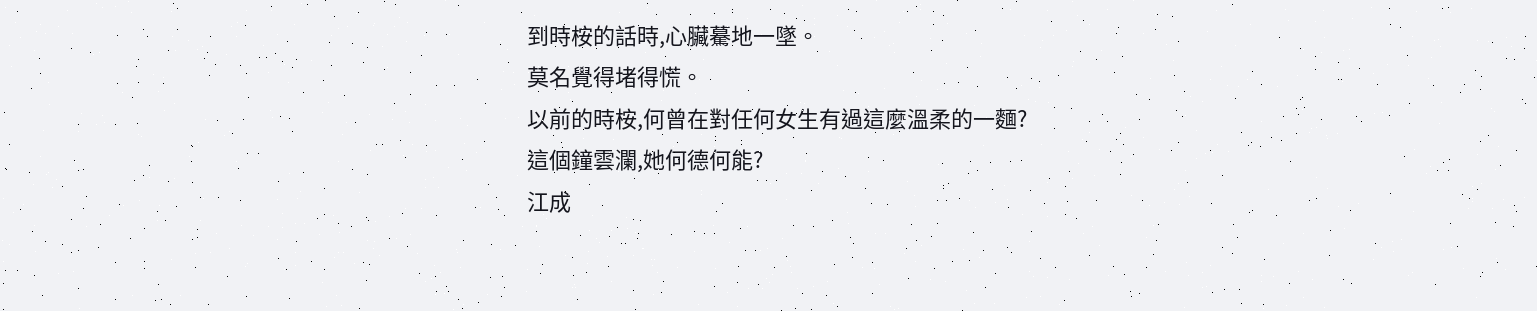到時桉的話時,心臟驀地一墜。
莫名覺得堵得慌。
以前的時桉,何曾在對任何女生有過這麼溫柔的一麵?
這個鐘雲瀾,她何德何能?
江成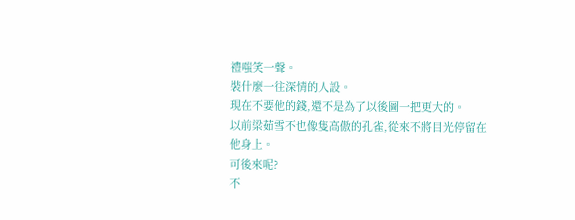禮嗤笑一聲。
裝什麼一往深情的人設。
現在不要他的錢,還不是為了以後圖一把更大的。
以前梁茹雪不也像隻高傲的孔雀,從來不將目光停留在他身上。
可後來呢?
不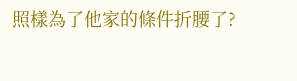照樣為了他家的條件折腰了?